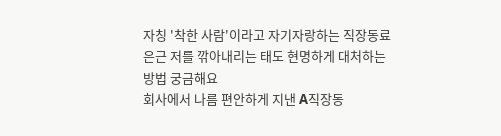자칭 '착한 사람'이라고 자기자랑하는 직장동료 은근 저를 깎아내리는 태도 현명하게 대처하는 방법 궁금해요
회사에서 나름 편안하게 지낸 A직장동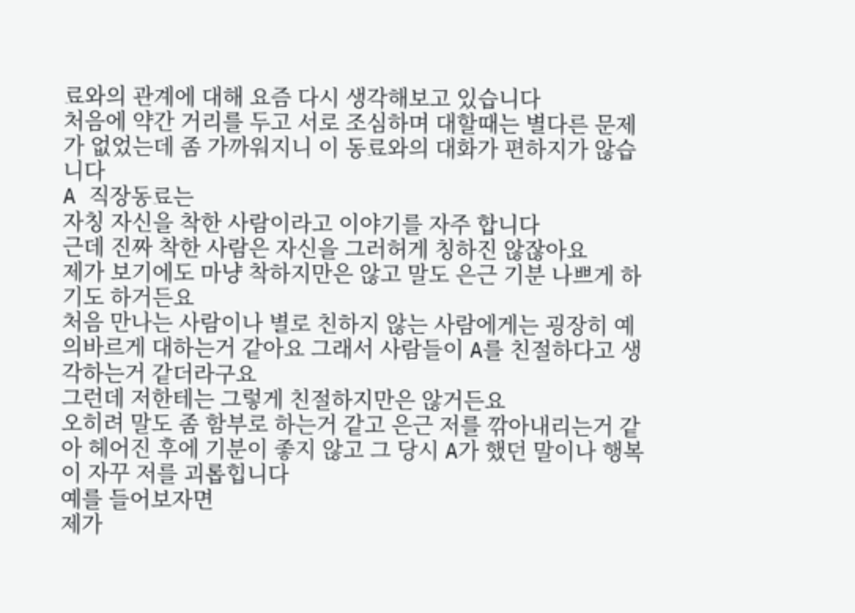료와의 관계에 대해 요즘 다시 생각해보고 있습니다
처음에 약간 거리를 두고 서로 조심하며 대할때는 별다른 문제가 없었는데 좀 가까워지니 이 동료와의 대화가 편하지가 않습니다
A 직장동료는
자칭 자신을 착한 사람이라고 이야기를 자주 합니다
근데 진짜 착한 사람은 자신을 그러허게 칭하진 않잖아요
제가 보기에도 마냥 착하지만은 않고 말도 은근 기분 나쁘게 하기도 하거든요
처음 만나는 사람이나 별로 친하지 않는 사람에게는 굉장히 예의바르게 대하는거 같아요 그래서 사람들이 A를 친절하다고 생각하는거 같더라구요
그런데 저한테는 그렇게 친절하지만은 않거든요
오히려 말도 좀 함부로 하는거 같고 은근 저를 깎아내리는거 같아 헤어진 후에 기분이 좋지 않고 그 당시 A가 했던 말이나 행복이 자꾸 저를 괴롭힙니다
예를 들어보자면
제가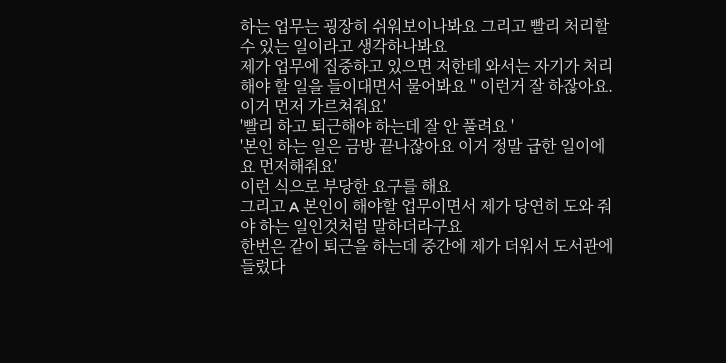하는 업무는 굉장히 쉬워보이나봐요 그리고 빨리 처리할 수 있는 일이라고 생각하나봐요
제가 업무에 집중하고 있으면 저한테 와서는 자기가 처리해야 할 일을 들이대면서 물어봐요 " 이런거 잘 하잖아요. 이거 먼저 가르쳐줘요'
'빨리 하고 퇴근해야 하는데 잘 안 풀려요 '
'본인 하는 일은 금방 끝나잖아요 이거 정말 급한 일이에요 먼저해줘요'
이런 식으로 부당한 요구를 해요
그리고 A 본인이 해야할 업무이면서 제가 당연히 도와 줘야 하는 일인것처럼 말하더라구요
한번은 같이 퇴근을 하는데 중간에 제가 더워서 도서관에 들렀다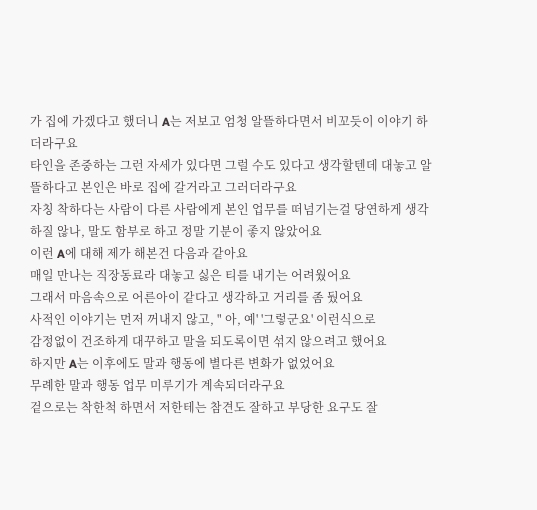가 집에 가겠다고 했더니 A는 저보고 엄청 알뜰하다면서 비꼬듯이 이야기 하더라구요
타인을 존중하는 그런 자세가 있다면 그럴 수도 있다고 생각할텐데 대놓고 알뜰하다고 본인은 바로 집에 갈거라고 그러더라구요
자칭 착하다는 사람이 다른 사람에게 본인 업무를 떠넘기는걸 당연하게 생각하질 않나, 말도 함부로 하고 정말 기분이 좋지 않았어요
이런 A에 대해 제가 해본건 다음과 같아요
매일 만나는 직장동료라 대놓고 싫은 티를 내기는 어려웠어요
그래서 마음속으로 어른아이 같다고 생각하고 거리를 좀 뒀어요
사적인 이야기는 먼저 꺼내지 않고, " 아, 예' '그렇군요' 이런식으로
감정없이 건조하게 대꾸하고 말을 되도록이면 섞지 않으려고 했어요
하지만 A는 이후에도 말과 행동에 별다른 변화가 없었어요
무례한 말과 행동 업무 미루기가 계속되더라구요
겉으로는 착한척 하면서 저한테는 참견도 잘하고 부당한 요구도 잘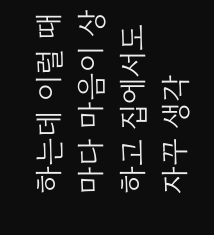하는데 이럴 때마다 마음이 상하고 집에서도 자꾸 생각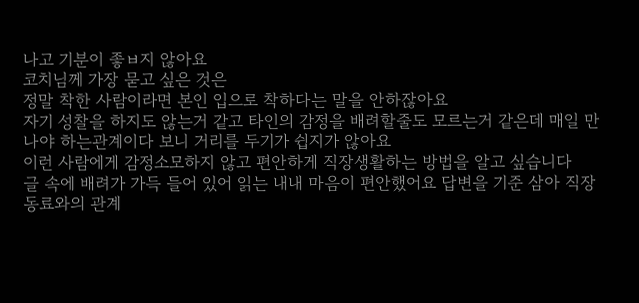나고 기분이 좋ㅂ지 않아요
코치님께 가장 묻고 싶은 것은
정말 착한 사람이라면 본인 입으로 착하다는 말을 안하잖아요
자기 성찰을 하지도 않는거 같고 타인의 감정을 배려할줄도 모르는거 같은데 매일 만나야 하는관계이다 보니 거리를 두기가 쉽지가 않아요
이런 사람에게 감정소모하지 않고 편안하게 직장생활하는 방법을 알고 싶습니다
글 속에 배려가 가득 들어 있어 읽는 내내 마음이 편안했어요 답변을 기준 삼아 직장동료와의 관계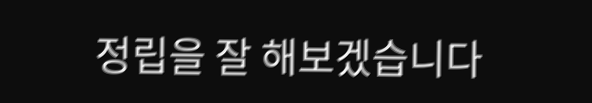정립을 잘 해보겠습니다